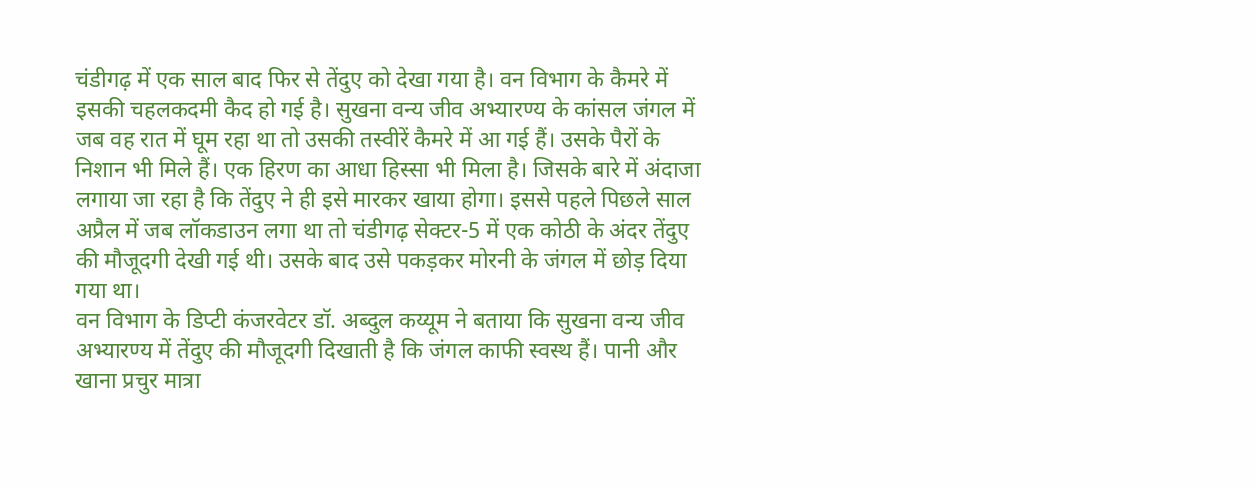चंडीगढ़ में एक साल बाद फिर से तेंदुए को देखा गया है। वन विभाग के कैमरे में इसकी चहलकदमी कैद हो गई है। सुखना वन्य जीव अभ्यारण्य के कांसल जंगल में जब वह रात में घूम रहा था तो उसकी तस्वीरें कैमरे में आ गई हैं। उसके पैरों के निशान भी मिले हैं। एक हिरण का आधा हिस्सा भी मिला है। जिसके बारे में अंदाजा लगाया जा रहा है कि तेंदुए ने ही इसे मारकर खाया होगा। इससे पहले पिछले साल अप्रैल में जब लॉकडाउन लगा था तो चंडीगढ़ सेक्टर-5 में एक कोठी के अंदर तेंदुए की मौजूदगी देखी गई थी। उसके बाद उसे पकड़कर मोरनी के जंगल में छोड़ दिया गया था।
वन विभाग के डिप्टी कंजरवेटर डॉ. अब्दुल कय्यूम ने बताया कि सुखना वन्य जीव अभ्यारण्य में तेंदुए की मौजूदगी दिखाती है कि जंगल काफी स्वस्थ हैं। पानी और खाना प्रचुर मात्रा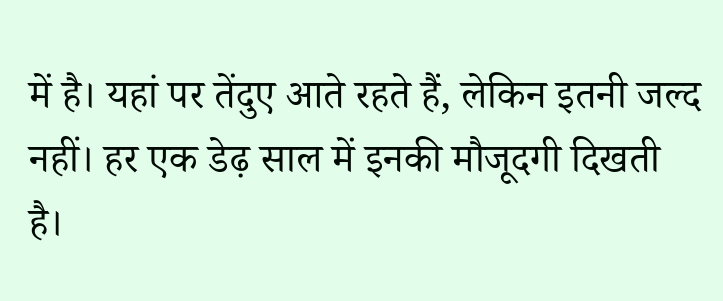में है। यहां पर तेंदुए आते रहते हैं, लेकिन इतनी जल्द नहीं। हर एक डेढ़ साल में इनकी मौजूदगी दिखती है।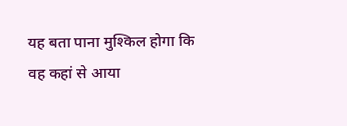यह बता पाना मुश्किल होगा कि वह कहां से आया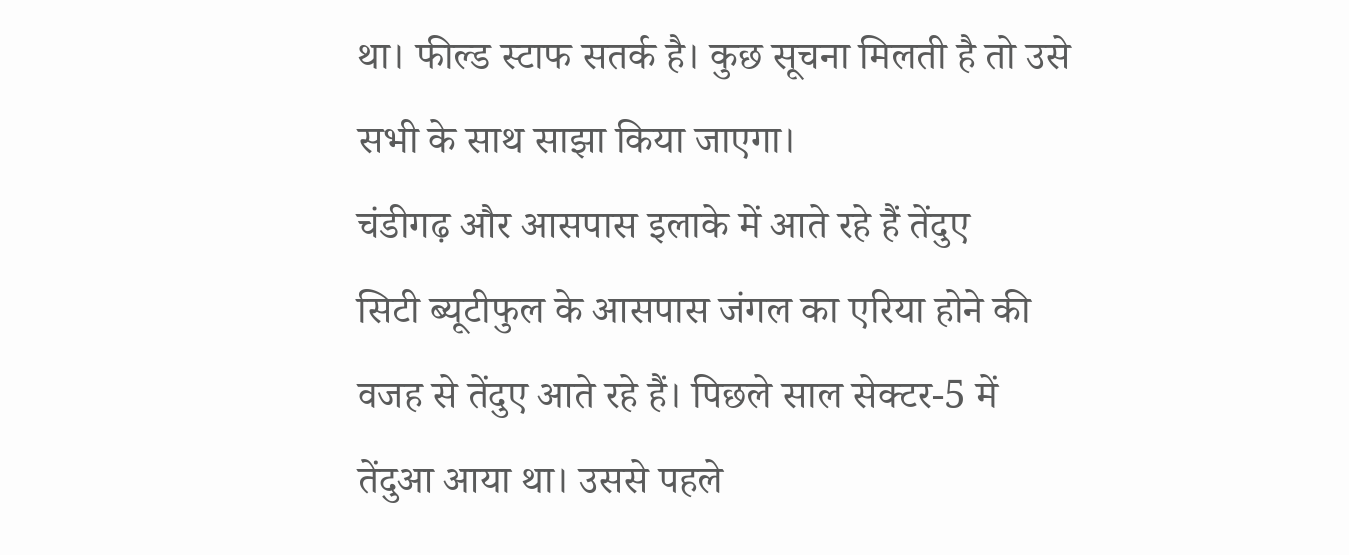था। फील्ड स्टाफ सतर्क है। कुछ सूचना मिलती है तो उसे सभी के साथ साझा किया जाएगा।
चंडीगढ़ और आसपास इलाके में आते रहे हैं तेंदुए
सिटी ब्यूटीफुल के आसपास जंगल का एरिया होने की वजह से तेंदुए आते रहे हैं। पिछले साल सेक्टर-5 में तेंदुआ आया था। उससे पहले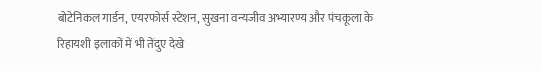बोटेनिकल गार्डन, एयरफोर्स स्टेशन, सुखना वन्यजीव अभ्यारण्य और पंचकूला के रिहायशी इलाकों में भी तेंदुए देखे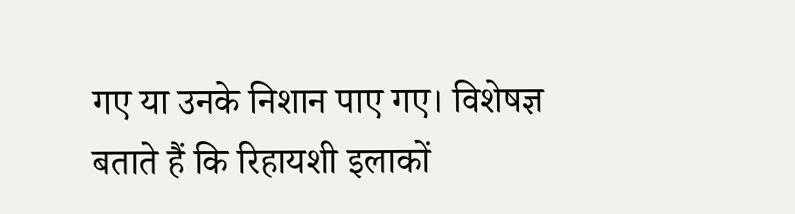गए या उनके निशान पाए गए। विशेषज्ञ बताते हैं कि रिहायशी इलाकों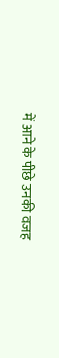में आने के पीछे उनकी वजह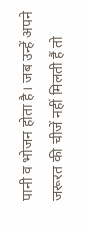पानी व भोजन होता है। जब उन्हें अपने जरूरत की चीजें नहीं मिलती हैं तो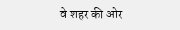वे शहर की ओर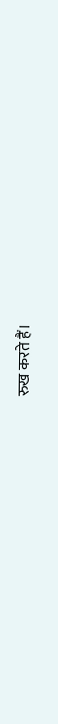रुख करते हैं।